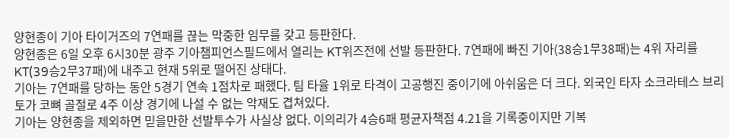양현종이 기아 타이거즈의 7연패를 끊는 막중한 임무를 갖고 등판한다.
양현종은 6일 오후 6시30분 광주 기아챔피언스필드에서 열리는 KT위즈전에 선발 등판한다. 7연패에 빠진 기아(38승1무38패)는 4위 자리를 KT(39승2무37패)에 내주고 현재 5위로 떨어진 상태다.
기아는 7연패를 당하는 동안 5경기 연속 1점차로 패했다. 팀 타율 1위로 타격이 고공행진 중이기에 아쉬움은 더 크다. 외국인 타자 소크라테스 브리토가 코뼈 골절로 4주 이상 경기에 나설 수 없는 악재도 겹쳐있다.
기아는 양현종을 제외하면 믿을만한 선발투수가 사실상 없다. 이의리가 4승6패 평균자책점 4.21을 기록중이지만 기복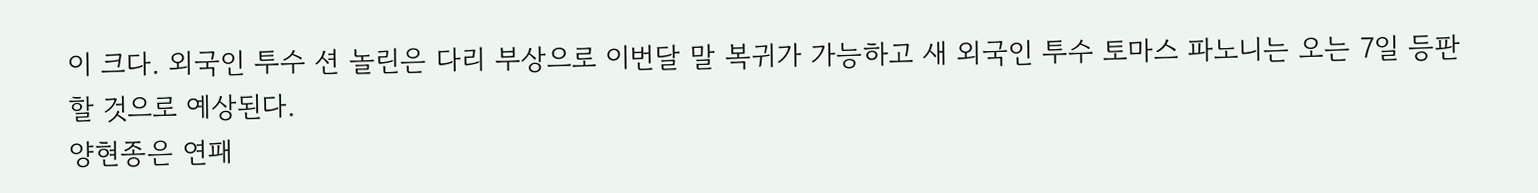이 크다. 외국인 투수 션 놀린은 다리 부상으로 이번달 말 복귀가 가능하고 새 외국인 투수 토마스 파노니는 오는 7일 등판할 것으로 예상된다.
양현종은 연패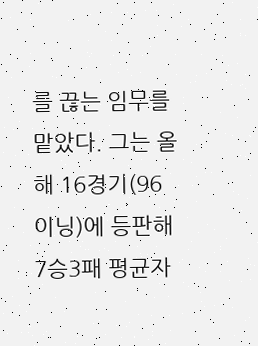를 끊는 임무를 맡았다. 그는 올해 16경기(96이닝)에 등판해 7승3패 평균자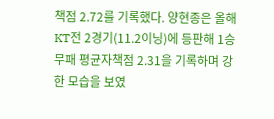책점 2.72를 기록했다. 양현종은 올해 KT전 2경기(11.2이닝)에 등판해 1승 무패 평균자책점 2.31을 기록하며 강한 모습을 보였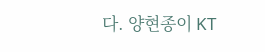다. 양현종이 KT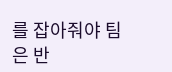를 잡아줘야 팀은 반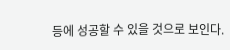등에 성공할 수 있을 것으로 보인다.